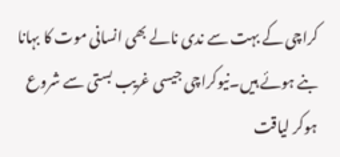کراچی کے بہت سے ندی نالے بھی انسانی موت کا بہانا بنے ہوئے ہیں۔نیوکراچی جیسی غریب بستی سے شروع ہوکر لیاقت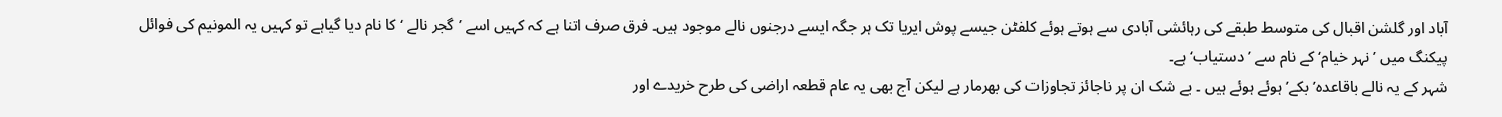آباد اور گلشن اقبال کی متوسط طبقے کی رہائشی آبادی سے ہوتے ہوئے کلفٹن جیسے پوش ایریا تک ہر جگہ ایسے درجنوں نالے موجود ہیں۔ فرق صرف اتنا ہے کہ کہیں اسے ’گجر نالے ‘ کا نام دیا گیاہے تو کہیں یہ المونیم کی فوائل پیکنگ میں ’نہر خیام‘ کے نام سے ’دستیاب‘ ہے۔
شہر کے یہ نالے باقاعدہ’ بکے’ ہوئے ہوئے ہیں ۔ بے شک ان پر ناجائز تجاوزات کی بھرمار ہے لیکن آج بھی یہ عام قطعہ اراضی کی طرح خریدے اور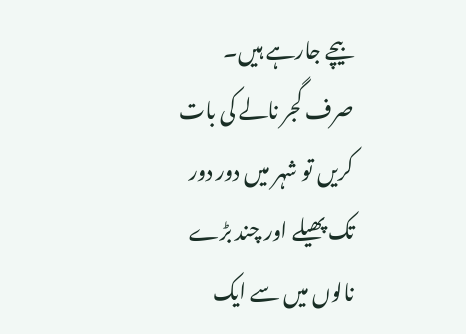بیچے جارہے ہیں۔
صرف گجر نالے کی بات کریں تو شہر میں دور دور تک پھیلے اور چند بڑے نالوں میں سے ایک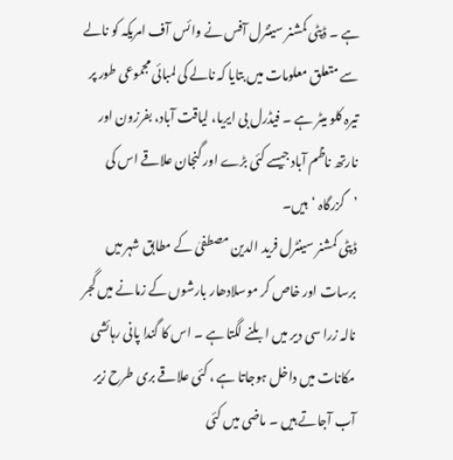ہے ۔ ڈپٹی کمشنر سینٹرل آفس نے وائس آف امریکہ کو نالے سے متعلق معلومات میں بتایا کہ نالے کی لمبائی مجموعی طور پر تیرہ کلو میٹر ہے ۔ فیڈرل بی ایریا، لیاقت آباد، بفرزون اور نارتھ ناظم آباد جیسے کئی بڑے اور گنجان علاقے اس کی ’گزرگاہ ‘ہیں۔
ڈپٹی کمشنر سینٹرل فرید الدین مصطفیٰ کے مطابق شہر میں برسات اور خاص کر موسلادھار بارشوں کے زمانے میں گجر نالہ زرا سی دیر میں ابلنے لگتا ہے ۔ اس کا گندا پانی رہائشی مکانات میں داخل ہوجاتا ہے ، کئی علاقے بری طرح زیر آب آجاتے ہیں ۔ ماضی میں کئی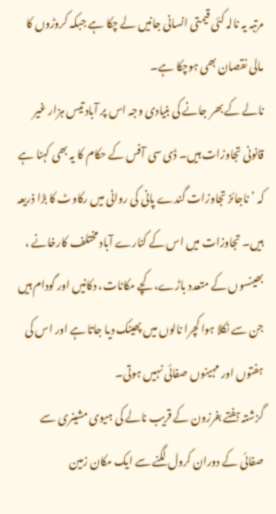مرتبہ یہ نالہ کئی قیمتی انسانی جانیں لے چکا ہے جبکہ کروڑوں کا مالی نقصان بھی ہوچکا ہے۔
نالے کے بھر جانے کی بنیادی وجہ اس پر آباد تیس ہزار غیر قانونی تجاوزات ہیں۔ ڈی سی آفس کے حکام کا یہ بھی کہنا ہے کہ ’ناجائز تجاوزات گندے پانی کی روانی میں رکاوٹ کا بڑا ذریعہ ہیں۔ تجاوزات میں اس کے کنارے آباد مختلف کارخانے ، بھینسوں کے متعدد باڑے، کچے مکانات، دکانیں اور گودام ہیں جن سے نکلا ہوا کچرا نالوں میں پھینک دیا جاتا ہے اور اس کی ہفتوں اور مہینوں صفائی نہیں ہوتی۔
گزشتہ ہفتے بفرزون کے قریب نالے کی ہیوی مشینری سے صفائی کے دوران کرول لگنے سے ایک مکان زمین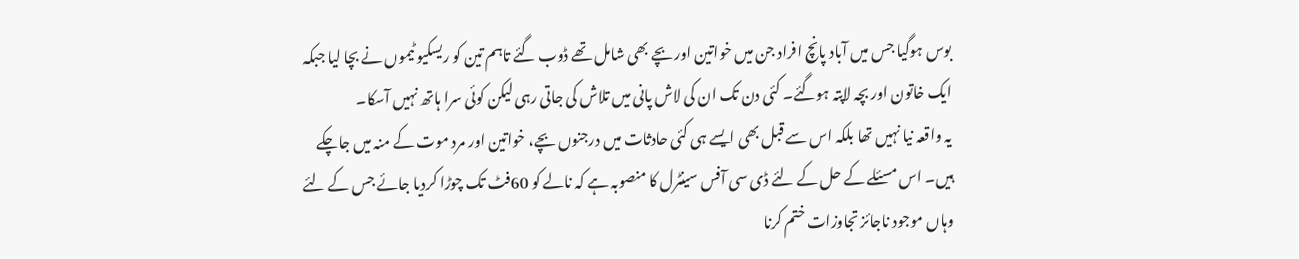بوس ہوگیا جس میں آباد پانچ افراد جن میں خواتین اور بچے بھی شامل تھے ڈوب گئے تاہم تین کو ریسکیو ٹیموں نے بچا لیا جبکہ ایک خاتون اور بچہ لاپتہ ہوگئے۔ کئی دن تک ان کی لاش پانی میں تلاش کی جاتی رہی لیکن کوئی سرا ہاتھ نہیں آسکا۔
یہ واقعہ نیا نہیں تھا بلکہ اس سے قبل بھی ایسے ہی کئی حادثات میں درجنوں بچے، خواتین اور مرد موت کے منہ میں جاچکے ہیں۔ اس مسئلے کے حل کے لئے ڈی سی آفس سینٹرل کا منصوبہ ہے کہ نالے کو 60فٹ تک چوڑا کردیا جائے جس کے لئے وہاں موجود ناجائز تجاوزات ختم کرنا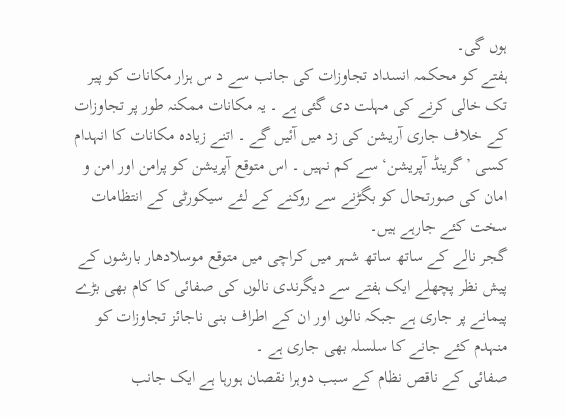ہوں گی۔
ہفتے کو محکمہ انسداد تجاوزات کی جانب سے د س ہزار مکانات کو پیر تک خالی کرنے کی مہلت دی گئی ہے ۔ یہ مکانات ممکنہ طور پر تجاوزات کے خلاف جاری آریشن کی زد میں آئیں گے ۔ اتنے زیادہ مکانات کا انہدام کسی ’گرینڈ آپریشن‘ سے کم نہیں ۔ اس متوقع آپریشن کو پرامن اور امن و امان کی صورتحال کو بگڑنے سے روکنے کے لئے سیکورٹی کے انتظامات سخت کئے جارہے ہیں۔
گجر نالے کے ساتھ ساتھ شہر میں کراچی میں متوقع موسلادھار بارشوں کے پیش نظر پچھلے ایک ہفتے سے دیگرندی نالوں کی صفائی کا کام بھی بڑے پیمانے پر جاری ہے جبکہ نالوں اور ان کے اطراف بنی ناجائز تجاوزات کو منہدم کئے جانے کا سلسلہ بھی جاری ہے ۔
صفائی کے ناقص نظام کے سبب دوہرا نقصان ہورہا ہے ایک جانب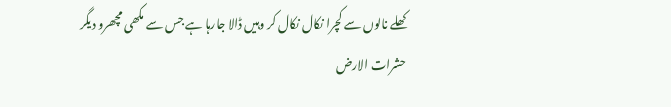کھلے نالوں سے کچرا نکال نکال کر وہیں ڈالا جارہا ہے جس سے مکھی مچھرو دیگر حشرات الارض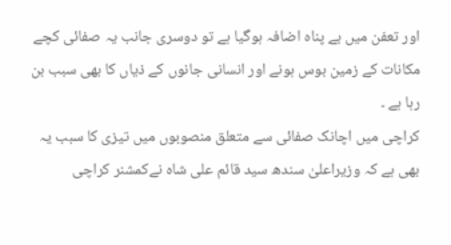اور تعفن میں بے پناہ اضافہ ہوگیا ہے تو دوسری جانب یہ صفائی کچے مکانات کے زمین بوس ہونے اور انسانی جانوں کے ذیاں کا بھی سبب بن رہا ہے ۔
کراچی میں اچانک صفائی سے متعلق منصوبوں میں تیزی کا سبب یہ بھی ہے کہ وزیراعلیٰ سندھ سید قائم علی شاہ نےکمشنر کراچی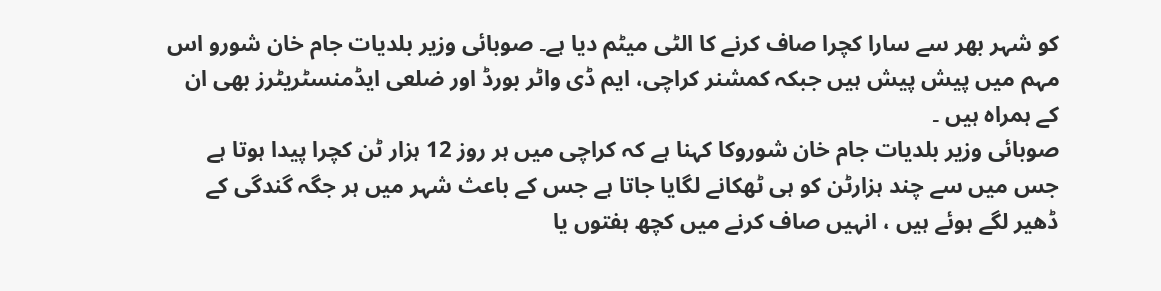کو شہر بھر سے سارا کچرا صاف کرنے کا الٹی میٹم دیا ہے۔ صوبائی وزیر بلدیات جام خان شورو اس مہم میں پیش پیش ہیں جبکہ کمشنر کراچی، ایم ڈی واٹر بورڈ اور ضلعی ایڈمنسٹریٹرز بھی ان کے ہمراہ ہیں ۔
صوبائی وزیر بلدیات جام خان شوروکا کہنا ہے کہ کراچی میں ہر روز 12 ہزار ٹن کچرا پیدا ہوتا ہے جس میں سے چند ہزارٹن کو ہی ٹھکانے لگایا جاتا ہے جس کے باعث شہر میں ہر جگہ گندگی کے ڈھیر لگے ہوئے ہیں ، انہیں صاف کرنے میں کچھ ہفتوں یا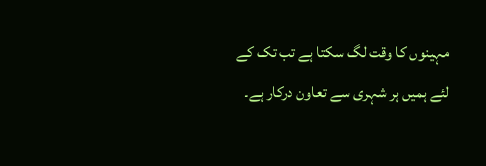مہینوں کا وقت لگ سکتا ہے تب تک کے لئے ہمیں ہر شہری سے تعاون درکار ہے۔